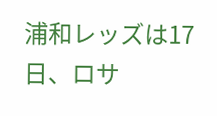浦和レッズは17日、ロサ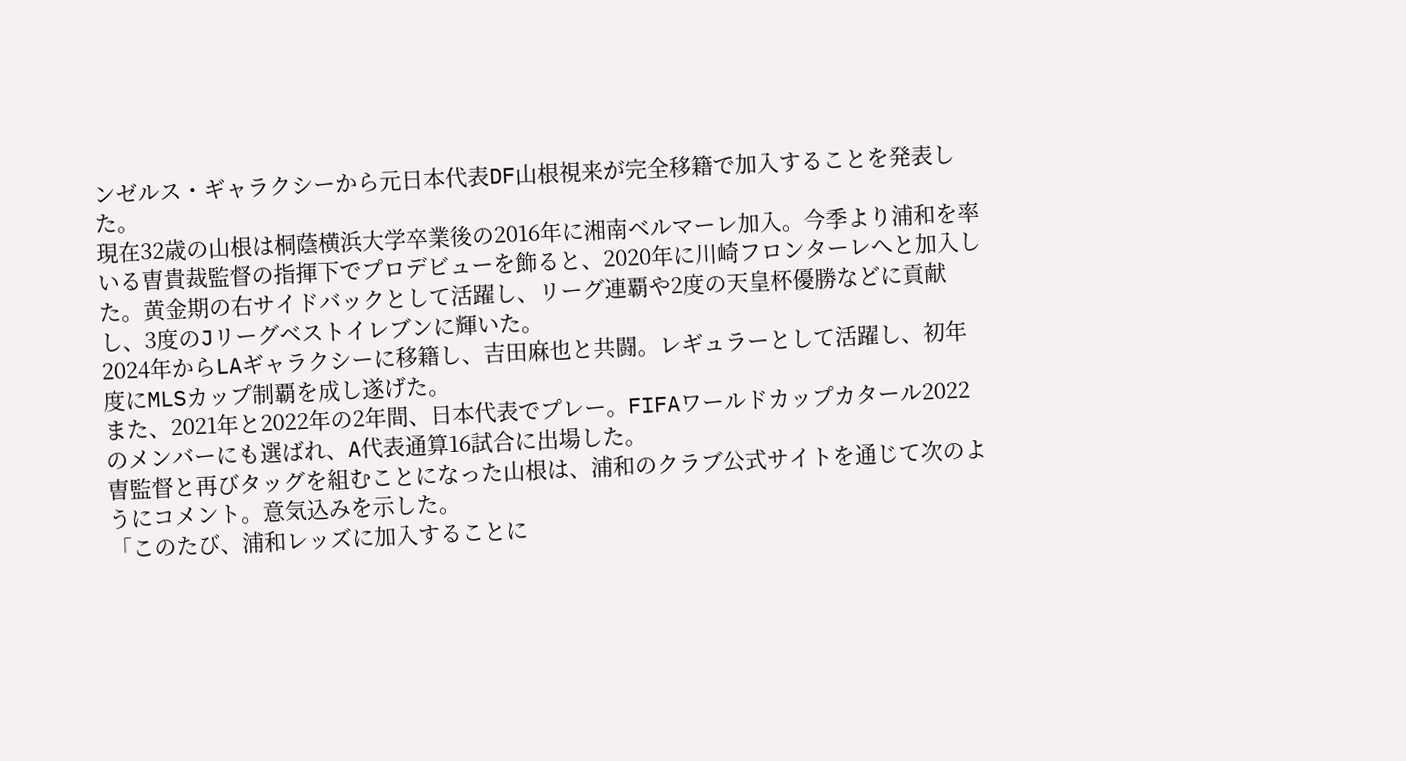ンゼルス・ギャラクシーから元日本代表DF山根視来が完全移籍で加入することを発表した。
現在32歳の山根は桐蔭横浜大学卒業後の2016年に湘南ベルマーレ加入。今季より浦和を率いる曺貴裁監督の指揮下でプロデビューを飾ると、2020年に川崎フロンターレへと加入した。黄金期の右サイドバックとして活躍し、リーグ連覇や2度の天皇杯優勝などに貢献し、3度のJリーグベストイレブンに輝いた。
2024年からLAギャラクシーに移籍し、吉田麻也と共闘。レギュラーとして活躍し、初年度にMLSカップ制覇を成し遂げた。
また、2021年と2022年の2年間、日本代表でプレー。FIFAワールドカップカタール2022のメンバーにも選ばれ、A代表通算16試合に出場した。
曺監督と再びタッグを組むことになった山根は、浦和のクラブ公式サイトを通じて次のようにコメント。意気込みを示した。
「このたび、浦和レッズに加入することに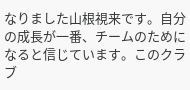なりました山根視来です。自分の成長が一番、チームのためになると信じています。このクラブ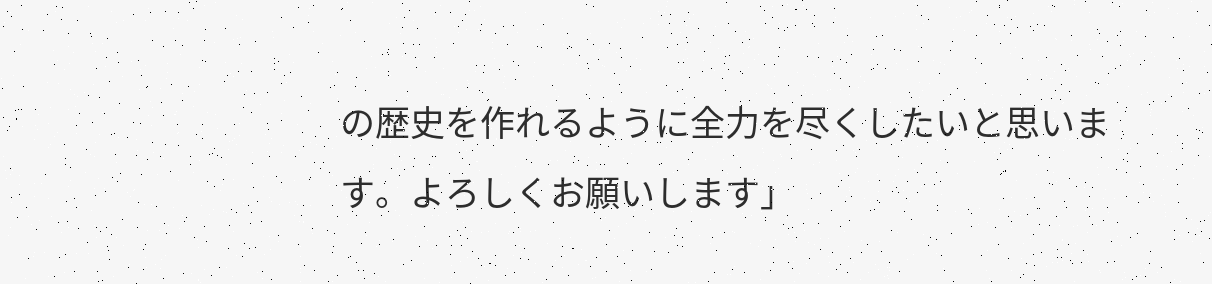の歴史を作れるように全力を尽くしたいと思います。よろしくお願いします」